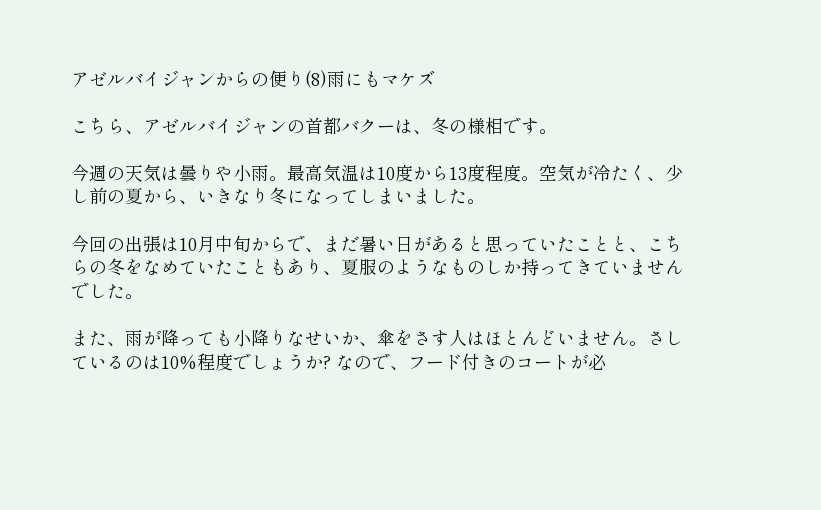アゼルバイジャンからの便り(8)雨にもマケズ

こちら、アゼルバイジャンの首都バクーは、冬の様相です。

今週の天気は曇りや小雨。最高気温は10度から13度程度。空気が冷たく、少し前の夏から、いきなり冬になってしまいました。

今回の出張は10月中旬からで、まだ暑い日があると思っていたことと、こちらの冬をなめていたこともあり、夏服のようなものしか持ってきていませんでした。

また、雨が降っても小降りなせいか、傘をさす人はほとんどいません。さしているのは10%程度でしょうか? なので、フード付きのコートが必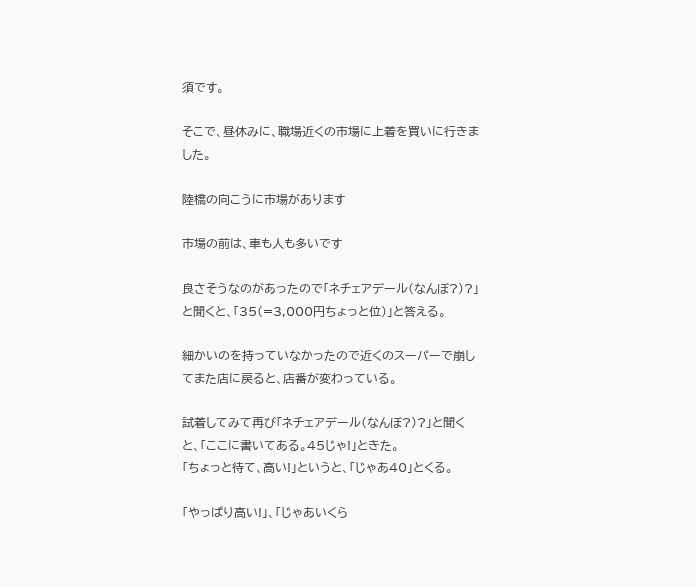須です。

そこで、昼休みに、職場近くの市場に上着を買いに行きました。

陸橋の向こうに市場があります

市場の前は、車も人も多いです

良さそうなのがあったので「ネチェアデール(なんぼ?)?」と聞くと、「35(=3,000円ちょっと位)」と答える。

細かいのを持っていなかったので近くのスーパーで崩してまた店に戻ると、店番が変わっている。

試着してみて再び「ネチェアデール(なんぼ?)?」と聞くと、「ここに書いてある。45じゃ!」ときた。
「ちょっと待て、高い!」というと、「じゃあ40」とくる。

「やっぱり高い!」、「じゃあいくら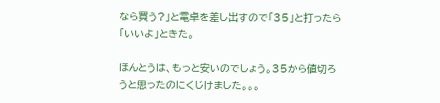なら買う?」と電卓を差し出すので「35」と打ったら「いいよ」ときた。

ほんとうは、もっと安いのでしょう。35から値切ろうと思ったのにくじけました。。。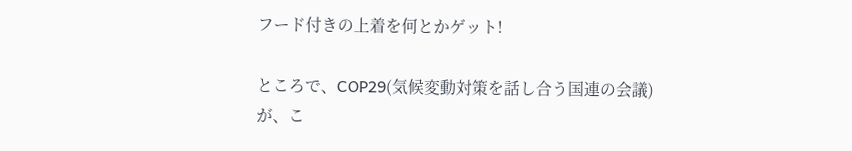フード付きの上着を何とかゲット!

ところで、COP29(気候変動対策を話し合う国連の会議)が、こ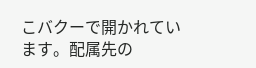こバクーで開かれています。配属先の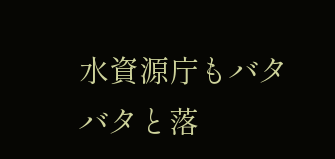水資源庁もバタバタと落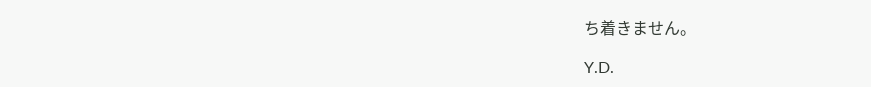ち着きません。

Y.D.